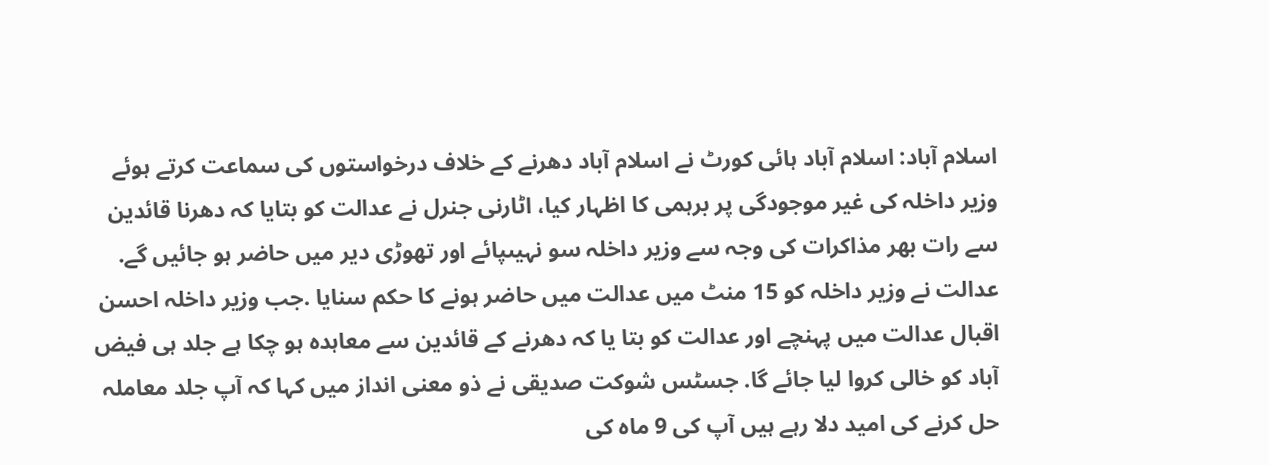اسلام آباد: اسلام آباد ہائی کورٹ نے اسلام آباد دھرنے کے خلاف درخواستوں کی سماعت کرتے ہوئے وزیر داخلہ کی غیر موجودگی پر برہمی کا اظہار کیا، اٹارنی جنرل نے عدالت کو بتایا کہ دھرنا قائدین سے رات بھر مذاکرات کی وجہ سے وزیر داخلہ سو نہیںپائے اور تھوڑی دیر میں حاضر ہو جائیں گے. عدالت نے وزیر داخلہ کو 15 منٹ میں عدالت میں حاضر ہونے کا حکم سنایا .جب وزیر داخلہ احسن اقبال عدالت میں پہنچے اور عدالت کو بتا یا کہ دھرنے کے قائدین سے معاہدہ ہو چکا ہے جلد ہی فیض آباد کو خالی کروا لیا جائے گا. جسٹس شوکت صدیقی نے ذو معنی انداز میں کہا کہ آپ جلد معاملہ حل کرنے کی امید دلا رہے ہیں آپ کی 9 ماہ کی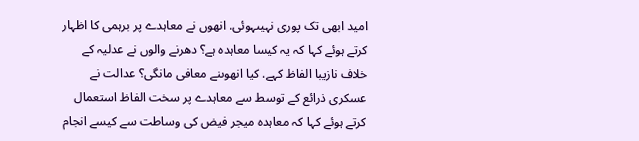امید ابھی تک پوری نہیںہوئی. انھوں نے معاہدے پر برہمی کا اظہار کرتے ہوئے کہا کہ یہ کیسا معاہدہ ہے؟ دھرنے والوں نے عدلیہ کے خلاف نازیبا الفاظ کہے. کیا انھوںنے معافی مانگی؟ عدالت نے عسکری ذرائع کے توسط سے معاہدے پر سخت الفاظ استعمال کرتے ہوئے کہا کہ معاہدہ میجر فیض کی وساطت سے کیسے انجام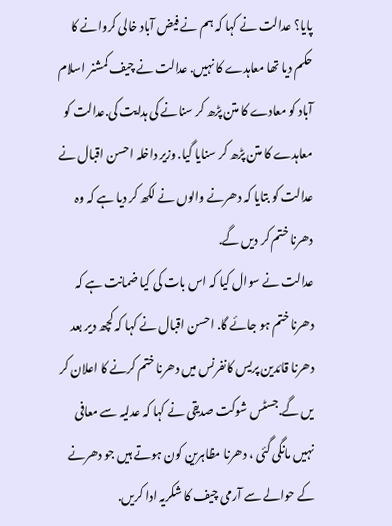پایا؟ عدالت نے کہا کہ ہم نے فیض آباد خالی کروانے کا حکم دیا تھا معاہدے کا نہیں. عدالت نے چیف کمشنر اسلام آباد کو معادے کا متن پڑھ کر سنانے کی ہدایت کی.عدالت کو معاہدے کا متن پڑھ کر سنایا گیا. وزیر داخلہ احسن اقبال نے عدالت کو بتایا کہ دھرنے والوں نے لکھ کر دیا ہے کہ وہ دھرنا ختم کر دیں گے.
عدالت نے سوال کیا کہ اس بات کی کیا ضمانت ہے کہ دھرنا ختم ہو جائے گا. احسن اقبال نے کہا کہ کچھ دیر بعد دھرنا قائدین پریس کانفرنس میں دھرنا ختم کرنے کا اعلان کر یں گے.جسٹس شوکت صدیقی نے کہا کہ عدلیہ سے معافی نہیں مانگی گئی ، دھرنا مظاہرین کون ہوتے ہیں جو دھرنے کے حوالے سے آرمی چیف کا شکریہ ادا کریں.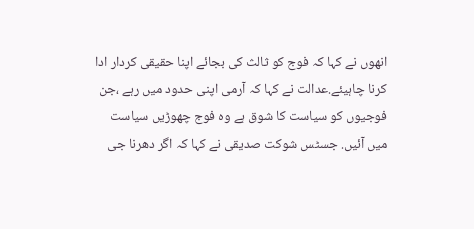انھوں نے کہا کہ فوج کو ثالث کی بجائے اپنا حقیقی کردار ادا کرنا چاہیئے.عدالت نے کہا کہ آرمی اپنی حدود میں رہے ،جن فوجیوں کو سیاست کا شوق ہے وہ فوج چھوڑیں سیاست میں آئیں. جسٹس شوکت صدیقی نے کہا کہ اگر دھرنا جی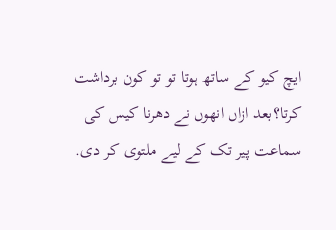ایچ کیو کے ساتھ ہوتا تو تو کون برداشت کرتا؟بعد ازاں انھوں نے دھرنا کیس کی سماعت پیر تک کے لیے ملتوی کر دی.